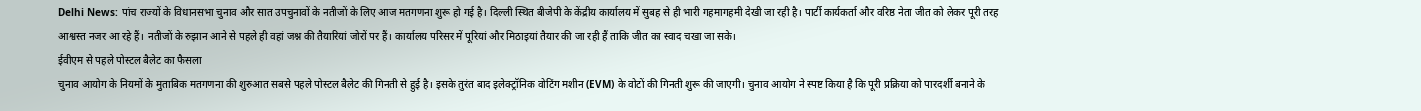Delhi News: पांच राज्यों के विधानसभा चुनाव और सात उपचुनावों के नतीजों के लिए आज मतगणना शुरू हो गई है। दिल्ली स्थित बीजेपी के केंद्रीय कार्यालय में सुबह से ही भारी गहमागहमी देखी जा रही है। पार्टी कार्यकर्ता और वरिष्ठ नेता जीत को लेकर पूरी तरह आश्वस्त नजर आ रहे हैं। नतीजों के रुझान आने से पहले ही वहां जश्न की तैयारियां जोरों पर हैं। कार्यालय परिसर में पूरियां और मिठाइयां तैयार की जा रही हैं ताकि जीत का स्वाद चखा जा सके।
ईवीएम से पहले पोस्टल बैलेट का फैसला
चुनाव आयोग के नियमों के मुताबिक मतगणना की शुरुआत सबसे पहले पोस्टल बैलेट की गिनती से हुई है। इसके तुरंत बाद इलेक्ट्रॉनिक वोटिंग मशीन (EVM) के वोटों की गिनती शुरू की जाएगी। चुनाव आयोग ने स्पष्ट किया है कि पूरी प्रक्रिया को पारदर्शी बनाने के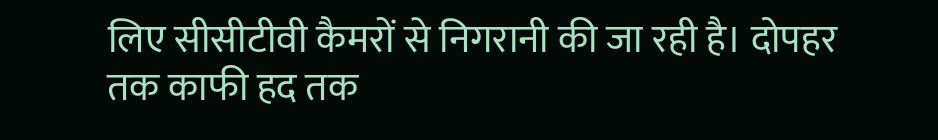लिए सीसीटीवी कैमरों से निगरानी की जा रही है। दोपहर तक काफी हद तक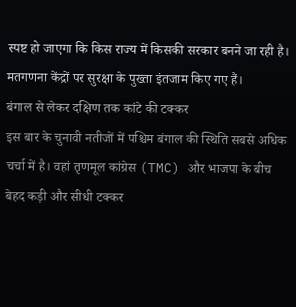स्पष्ट हो जाएगा कि किस राज्य में किसकी सरकार बनने जा रही है। मतगणना केंद्रों पर सुरक्षा के पुख्ता इंतजाम किए गए हैं।
बंगाल से लेकर दक्षिण तक कांटे की टक्कर
इस बार के चुनावी नतीजों में पश्चिम बंगाल की स्थिति सबसे अधिक चर्चा में है। वहां तृणमूल कांग्रेस (TMC) और भाजपा के बीच बेहद कड़ी और सीधी टक्कर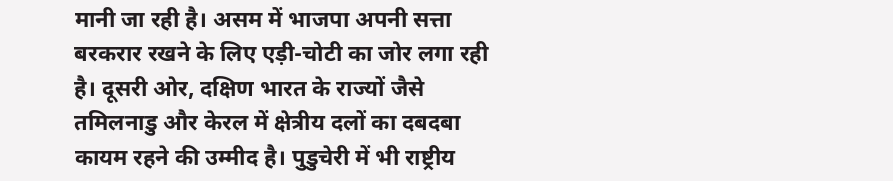मानी जा रही है। असम में भाजपा अपनी सत्ता बरकरार रखने के लिए एड़ी-चोटी का जोर लगा रही है। दूसरी ओर, दक्षिण भारत के राज्यों जैसे तमिलनाडु और केरल में क्षेत्रीय दलों का दबदबा कायम रहने की उम्मीद है। पुडुचेरी में भी राष्ट्रीय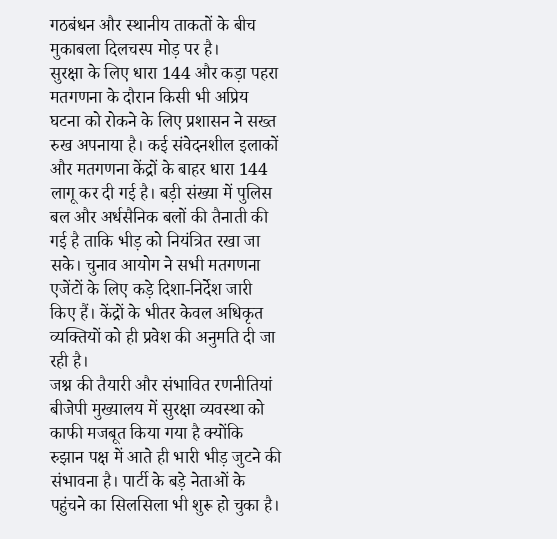गठबंधन और स्थानीय ताकतों के बीच मुकाबला दिलचस्प मोड़ पर है।
सुरक्षा के लिए धारा 144 और कड़ा पहरा
मतगणना के दौरान किसी भी अप्रिय घटना को रोकने के लिए प्रशासन ने सख्त रुख अपनाया है। कई संवेदनशील इलाकों और मतगणना केंद्रों के बाहर धारा 144 लागू कर दी गई है। बड़ी संख्या में पुलिस बल और अर्धसैनिक बलों की तैनाती की गई है ताकि भीड़ को नियंत्रित रखा जा सके। चुनाव आयोग ने सभी मतगणना एजेंटों के लिए कड़े दिशा-निर्देश जारी किए हैं। केंद्रों के भीतर केवल अधिकृत व्यक्तियों को ही प्रवेश की अनुमति दी जा रही है।
जश्न की तैयारी और संभावित रणनीतियां
बीजेपी मुख्यालय में सुरक्षा व्यवस्था को काफी मजबूत किया गया है क्योंकि रुझान पक्ष में आते ही भारी भीड़ जुटने की संभावना है। पार्टी के बड़े नेताओं के पहुंचने का सिलसिला भी शुरू हो चुका है।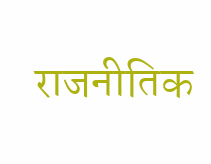राजनीतिक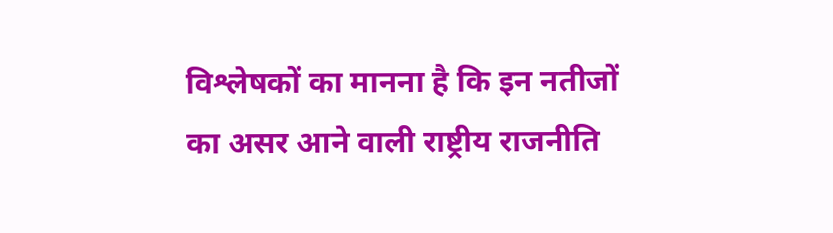विश्लेषकों का मानना है कि इन नतीजों का असर आने वाली राष्ट्रीय राजनीति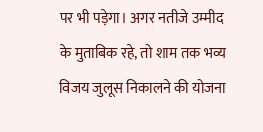पर भी पड़ेगा। अगर नतीजे उम्मीद के मुताबिक रहे, तो शाम तक भव्य विजय जुलूस निकालने की योजना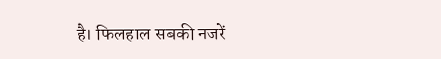है। फिलहाल सबकी नजरें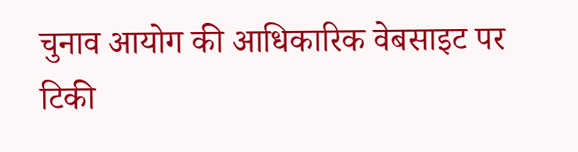चुनाव आयोग की आधिकारिक वेबसाइट पर टिकी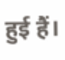हुई हैं।